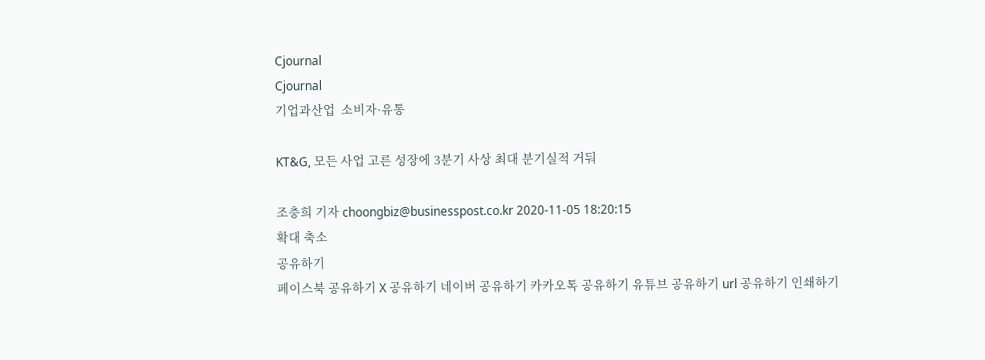Cjournal
Cjournal
기업과산업  소비자·유통

KT&G, 모든 사업 고른 성장에 3분기 사상 최대 분기실적 거둬

조충희 기자 choongbiz@businesspost.co.kr 2020-11-05 18:20:15
확대 축소
공유하기
페이스북 공유하기 X 공유하기 네이버 공유하기 카카오톡 공유하기 유튜브 공유하기 url 공유하기 인쇄하기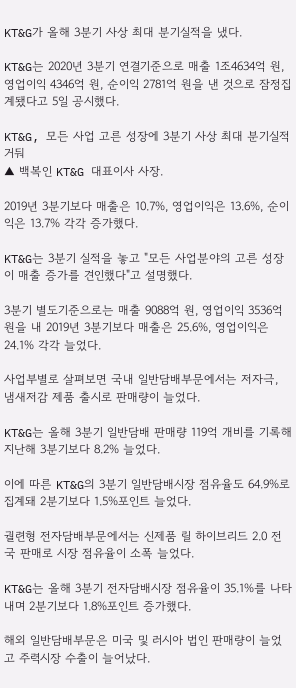KT&G가 올해 3분기 사상 최대 분기실적을 냈다.

KT&G는 2020년 3분기 연결기준으로 매출 1조4634억 원, 영업이익 4346억 원, 순이익 2781억 원을 낸 것으로 잠정집계됐다고 5일 공시했다.

KT&G, 모든 사업 고른 성장에 3분기 사상 최대 분기실적 거둬
▲ 백복인 KT&G 대표이사 사장.

2019년 3분기보다 매출은 10.7%, 영업이익은 13.6%, 순이익은 13.7% 각각 증가했다.

KT&G는 3분기 실적을 놓고 "모든 사업분야의 고른 성장이 매출 증가를 견인했다"고 설명했다.

3분기 별도기준으로는 매출 9088억 원, 영업이익 3536억 원을 내 2019년 3분기보다 매출은 25.6%, 영업이익은 24.1% 각각 늘었다.

사업부별로 살펴보면 국내 일반담배부문에서는 저자극, 냄새저감 제품 출시로 판매량이 늘었다.

KT&G는 올해 3분기 일반담배 판매량 119억 개비를 기록해 지난해 3분기보다 8.2% 늘었다.

이에 따른 KT&G의 3분기 일반담배시장 점유율도 64.9%로 집계돼 2분기보다 1.5%포인트 늘었다.

궐련형 전자담배부문에서는 신제품 릴 하이브리드 2.0 전국 판매로 시장 점유율이 소폭 늘었다.

KT&G는 올해 3분기 전자담배시장 점유율이 35.1%를 나타내며 2분기보다 1.8%포인트 증가했다.

해외 일반담배부문은 미국 및 러시아 법인 판매량이 늘었고 주력시장 수출이 늘어났다.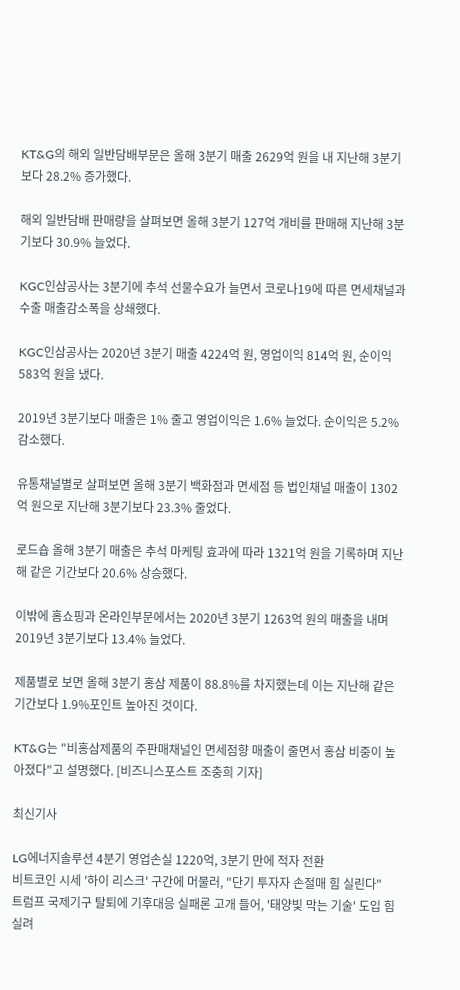KT&G의 해외 일반담배부문은 올해 3분기 매출 2629억 원을 내 지난해 3분기보다 28.2% 증가했다.

해외 일반담배 판매량을 살펴보면 올해 3분기 127억 개비를 판매해 지난해 3분기보다 30.9% 늘었다.

KGC인삼공사는 3분기에 추석 선물수요가 늘면서 코로나19에 따른 면세채널과 수출 매출감소폭을 상쇄했다.

KGC인삼공사는 2020년 3분기 매출 4224억 원, 영업이익 814억 원, 순이익 583억 원을 냈다.

2019년 3분기보다 매출은 1% 줄고 영업이익은 1.6% 늘었다. 순이익은 5.2% 감소했다.

유통채널별로 살펴보면 올해 3분기 백화점과 면세점 등 법인채널 매출이 1302억 원으로 지난해 3분기보다 23.3% 줄었다.

로드숍 올해 3분기 매출은 추석 마케팅 효과에 따라 1321억 원을 기록하며 지난해 같은 기간보다 20.6% 상승했다.

이밖에 홈쇼핑과 온라인부문에서는 2020년 3분기 1263억 원의 매출을 내며 2019년 3분기보다 13.4% 늘었다.

제품별로 보면 올해 3분기 홍삼 제품이 88.8%를 차지했는데 이는 지난해 같은 기간보다 1.9%포인트 높아진 것이다.

KT&G는 "비홍삼제품의 주판매채널인 면세점향 매출이 줄면서 홍삼 비중이 높아졌다"고 설명했다. [비즈니스포스트 조충희 기자]

최신기사

LG에너지솔루션 4분기 영업손실 1220억, 3분기 만에 적자 전환
비트코인 시세 '하이 리스크' 구간에 머물러, "단기 투자자 손절매 힘 실린다"
트럼프 국제기구 탈퇴에 기후대응 실패론 고개 들어, '태양빛 막는 기술' 도입 힘 실려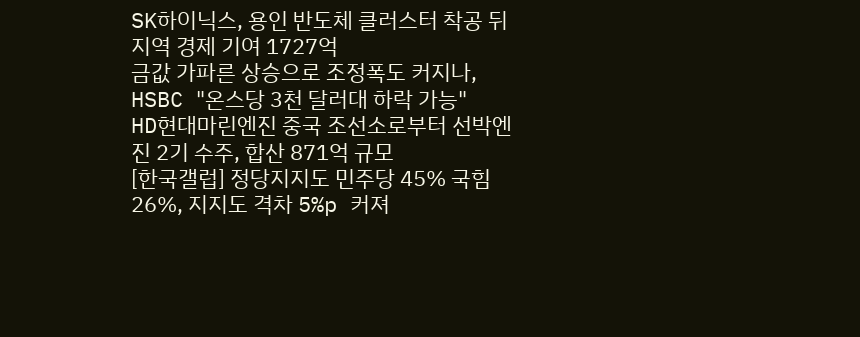SK하이닉스, 용인 반도체 클러스터 착공 뒤 지역 경제 기여 1727억
금값 가파른 상승으로 조정폭도 커지나, HSBC "온스당 3천 달러대 하락 가능"
HD현대마린엔진 중국 조선소로부터 선박엔진 2기 수주, 합산 871억 규모
[한국갤럽] 정당지지도 민주당 45% 국힘 26%, 지지도 격차 5%p 커져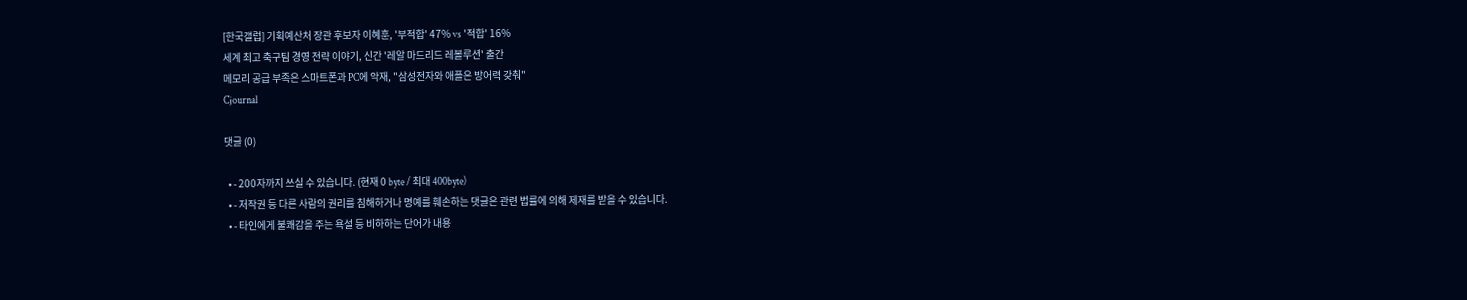[한국갤럽] 기획예산처 장관 후보자 이혜훈, '부적합' 47% vs '적합' 16%
세계 최고 축구팀 경영 전략 이야기, 신간 '레알 마드리드 레볼루션' 출간
메모리 공급 부족은 스마트폰과 PC에 악재, "삼성전자와 애플은 방어력 갖춰"
Cjournal

댓글 (0)

  • - 200자까지 쓰실 수 있습니다. (현재 0 byte / 최대 400byte)
  • - 저작권 등 다른 사람의 권리를 침해하거나 명예를 훼손하는 댓글은 관련 법률에 의해 제재를 받을 수 있습니다.
  • - 타인에게 불쾌감을 주는 욕설 등 비하하는 단어가 내용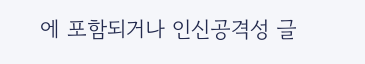에 포함되거나 인신공격성 글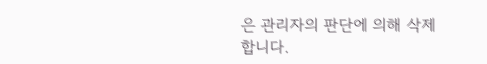은 관리자의 판단에 의해 삭제 합니다.